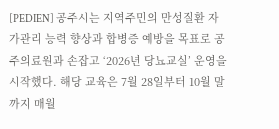[PEDIEN] 공주시는 지역주민의 만성질환 자가관리 능력 향상과 합병증 예방을 목표로 공주의료원과 손잡고 ‘2026년 당뇨교실’ 운영을 시작했다. 해당 교육은 7월 28일부터 10월 말까지 매월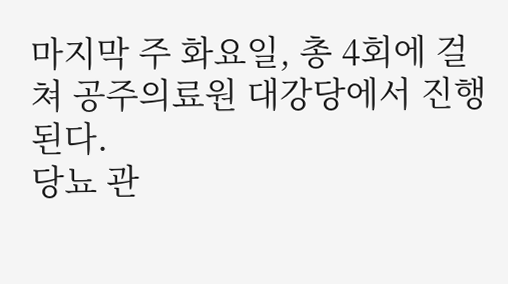마지막 주 화요일, 총 4회에 걸쳐 공주의료원 대강당에서 진행된다.
당뇨 관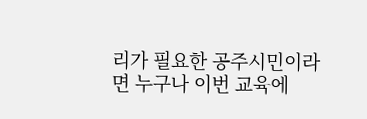리가 필요한 공주시민이라면 누구나 이번 교육에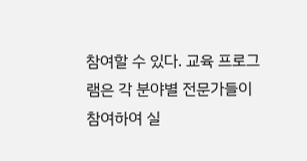참여할 수 있다. 교육 프로그램은 각 분야별 전문가들이 참여하여 실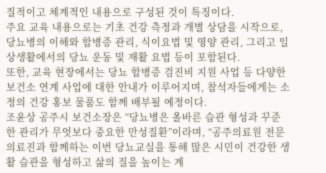질적이고 체계적인 내용으로 구성된 것이 특징이다.
주요 교육 내용으로는 기초 건강 측정과 개별 상담을 시작으로, 당뇨병의 이해와 합병증 관리, 식이요법 및 영양 관리, 그리고 일상생활에서의 당뇨 운동 및 재활 요법 등이 포함된다.
또한, 교육 현장에서는 당뇨 합병증 검진비 지원 사업 등 다양한 보건소 연계 사업에 대한 안내가 이루어지며, 참석자들에게는 소정의 건강 홍보 물품도 함께 배부될 예정이다.
조윤상 공주시 보건소장은 “당뇨병은 올바른 습관 형성과 꾸준한 관리가 무엇보다 중요한 만성질환”이라며, “공주의료원 전문 의료진과 함께하는 이번 당뇨교실을 통해 많은 시민이 건강한 생활 습관을 형성하고 삶의 질을 높이는 계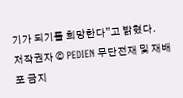기가 되기를 희망한다”고 밝혔다.
저작권자 © PEDIEN 무단전재 및 재배포 금지